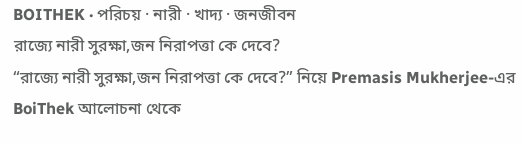BOITHEK · পরিচয় · নারী · খাদ্য · জনজীবন
রাজ্যে নারী সুরক্ষা,জন নিরাপত্তা কে দেবে?
“রাজ্যে নারী সুরক্ষা,জন নিরাপত্তা কে দেবে?” নিয়ে Premasis Mukherjee-এর BoiThek আলোচনা থেকে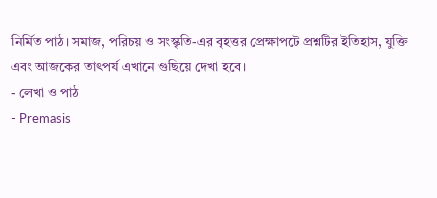নির্মিত পাঠ। সমাজ, পরিচয় ও সংস্কৃতি-এর বৃহত্তর প্রেক্ষাপটে প্রশ্নটির ইতিহাস, যুক্তি এবং আজকের তাৎপর্য এখানে গুছিয়ে দেখা হবে।
- লেখা ও পাঠ
- Premasis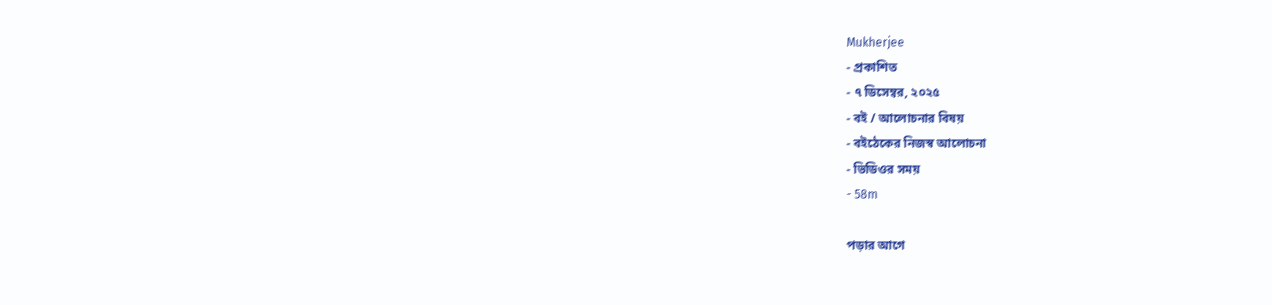Mukherjee
- প্রকাশিত
- ৭ ডিসেম্বর, ২০২৫
- বই / আলোচনার বিষয়
- বইঠেকের নিজস্ব আলোচনা
- ভিডিওর সময়
- 58m

পড়ার আগে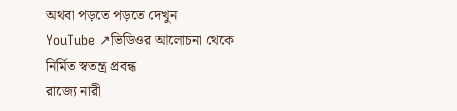অথবা পড়তে পড়তে দেখুন
YouTube ↗ভিডিওর আলোচনা থেকে নির্মিত স্বতন্ত্র প্রবন্ধ
রাজ্যে নারী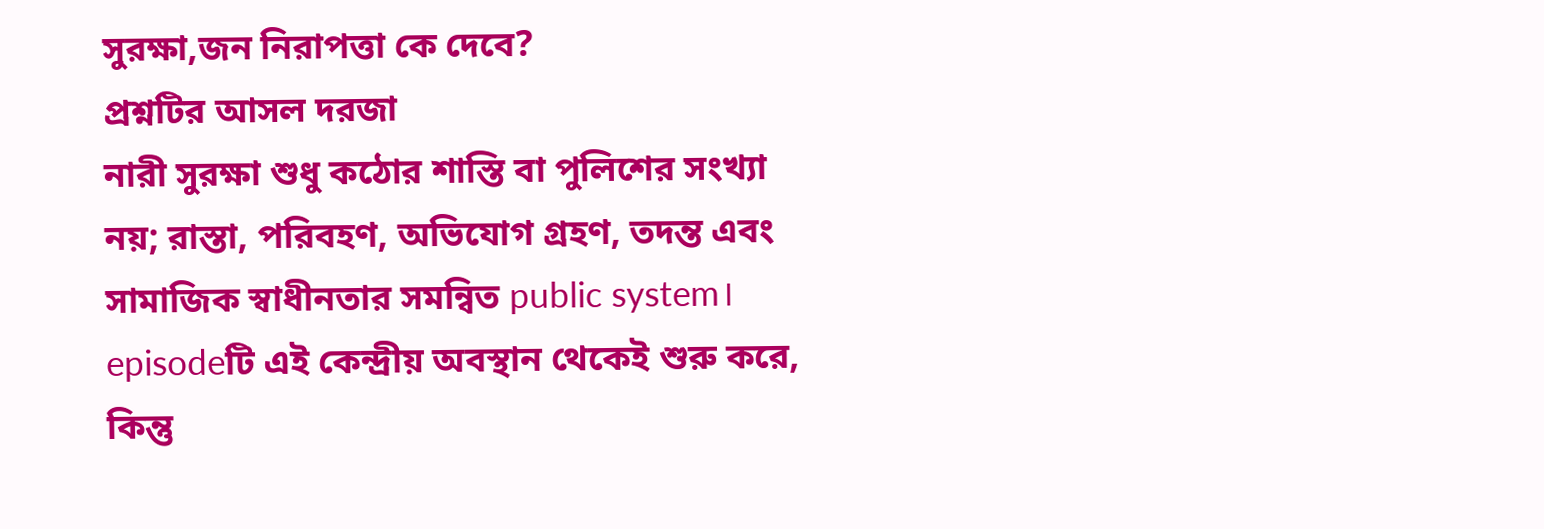সুরক্ষা,জন নিরাপত্তা কে দেবে?
প্রশ্নটির আসল দরজা
নারী সুরক্ষা শুধু কঠোর শাস্তি বা পুলিশের সংখ্যা নয়; রাস্তা, পরিবহণ, অভিযোগ গ্রহণ, তদন্ত এবং সামাজিক স্বাধীনতার সমন্বিত public system। episodeটি এই কেন্দ্রীয় অবস্থান থেকেই শুরু করে, কিন্তু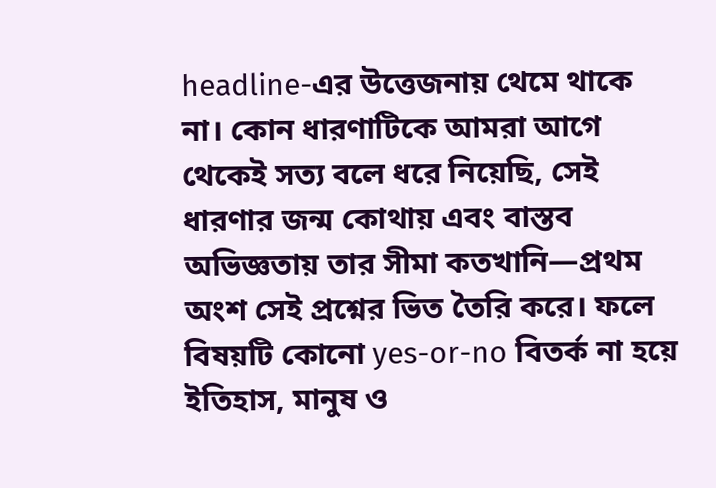headline-এর উত্তেজনায় থেমে থাকে না। কোন ধারণাটিকে আমরা আগে থেকেই সত্য বলে ধরে নিয়েছি, সেই ধারণার জন্ম কোথায় এবং বাস্তব অভিজ্ঞতায় তার সীমা কতখানি—প্রথম অংশ সেই প্রশ্নের ভিত তৈরি করে। ফলে বিষয়টি কোনো yes-or-no বিতর্ক না হয়ে ইতিহাস, মানুষ ও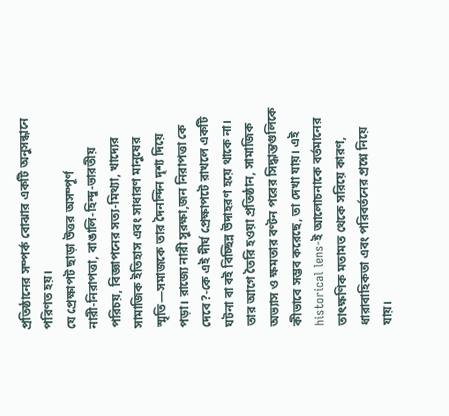প্রতিষ্ঠানের সম্পর্ক বোঝার একটি অনুসন্ধানে পরিণত হয়।
যে প্রেক্ষাপট ছাড়া উত্তর অসম্পূর্ণ
নারী-নিরাপত্তা, বাঙালি-হিন্দু-ভারতীয় পরিচয়, বিজ্ঞাপনের সত্য-মিথ্যা, খাদ্যের সামাজিক ইতিহাস এবং সাধারণ মানুষের স্মৃতি—সমাজকে তার দৈনন্দিন দৃশ্য দিয়ে পড়া। রাজ্যে নারী সুরক্ষা,জন নিরাপত্তা কে দেবে?-কে এই দীর্ঘ প্রেক্ষাপটে রাখলে একটি ঘটনা বা বই বিচ্ছিন্ন উদাহরণ হয়ে থাকে না। তার আগে তৈরি হওয়া প্রতিষ্ঠান, সামাজিক অভ্যাস ও ক্ষমতার বণ্টন পরের সিদ্ধান্তগুলিকে কীভাবে সম্ভব করেছে, তা দেখা যায়। এই historical lens-ই আলোচনাকে বর্তমানের তাৎক্ষণিক মতামত থেকে সরিয়ে কারণ, ধারাবাহিকতা এবং পরিবর্তনের প্রশ্নে নিয়ে যায়।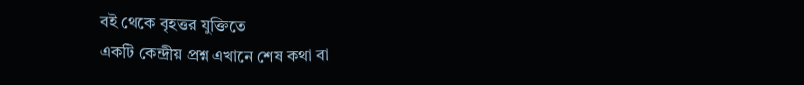বই থেকে বৃহত্তর যুক্তিতে
একটি কেন্দ্রীয় প্রশ্ন এখানে শেষ কথা বা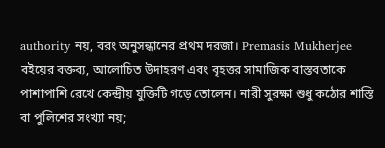authority নয়, বরং অনুসন্ধানের প্রথম দরজা। Premasis Mukherjee বইয়ের বক্তব্য, আলোচিত উদাহরণ এবং বৃহত্তর সামাজিক বাস্তবতাকে পাশাপাশি রেখে কেন্দ্রীয় যুক্তিটি গড়ে তোলেন। নারী সুরক্ষা শুধু কঠোর শাস্তি বা পুলিশের সংখ্যা নয়;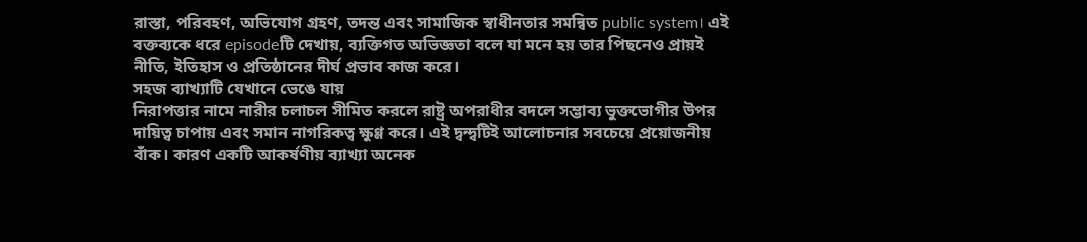রাস্তা, পরিবহণ, অভিযোগ গ্রহণ, তদন্ত এবং সামাজিক স্বাধীনতার সমন্বিত public system। এই বক্তব্যকে ধরে episodeটি দেখায়, ব্যক্তিগত অভিজ্ঞতা বলে যা মনে হয় তার পিছনেও প্রায়ই নীতি, ইতিহাস ও প্রতিষ্ঠানের দীর্ঘ প্রভাব কাজ করে।
সহজ ব্যাখ্যাটি যেখানে ভেঙে যায়
নিরাপত্তার নামে নারীর চলাচল সীমিত করলে রাষ্ট্র অপরাধীর বদলে সম্ভাব্য ভুক্তভোগীর উপর দায়িত্ব চাপায় এবং সমান নাগরিকত্ব ক্ষুণ্ণ করে। এই দ্বন্দ্বটিই আলোচনার সবচেয়ে প্রয়োজনীয় বাঁক। কারণ একটি আকর্ষণীয় ব্যাখ্যা অনেক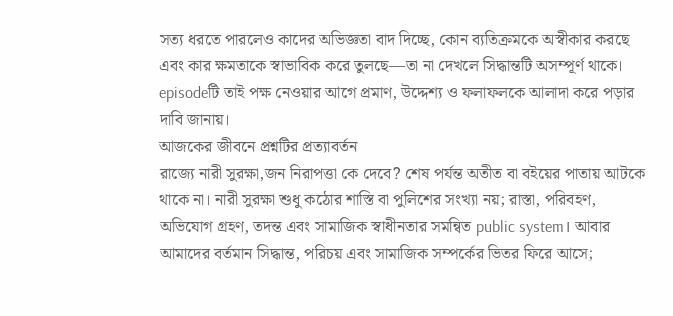সত্য ধরতে পারলেও কাদের অভিজ্ঞতা বাদ দিচ্ছে, কোন ব্যতিক্রমকে অস্বীকার করছে এবং কার ক্ষমতাকে স্বাভাবিক করে তুলছে—তা না দেখলে সিদ্ধান্তটি অসম্পূর্ণ থাকে। episodeটি তাই পক্ষ নেওয়ার আগে প্রমাণ, উদ্দেশ্য ও ফলাফলকে আলাদা করে পড়ার দাবি জানায়।
আজকের জীবনে প্রশ্নটির প্রত্যাবর্তন
রাজ্যে নারী সুরক্ষা,জন নিরাপত্তা কে দেবে? শেষ পর্যন্ত অতীত বা বইয়ের পাতায় আটকে থাকে না। নারী সুরক্ষা শুধু কঠোর শাস্তি বা পুলিশের সংখ্যা নয়; রাস্তা, পরিবহণ, অভিযোগ গ্রহণ, তদন্ত এবং সামাজিক স্বাধীনতার সমন্বিত public system। আবার আমাদের বর্তমান সিদ্ধান্ত, পরিচয় এবং সামাজিক সম্পর্কের ভিতর ফিরে আসে;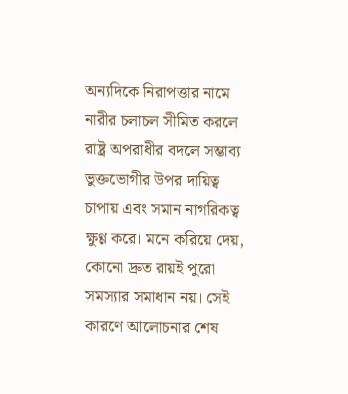অন্যদিকে নিরাপত্তার নামে নারীর চলাচল সীমিত করলে রাষ্ট্র অপরাধীর বদলে সম্ভাব্য ভুক্তভোগীর উপর দায়িত্ব চাপায় এবং সমান নাগরিকত্ব ক্ষুণ্ণ করে। মনে করিয়ে দেয়, কোনো দ্রুত রায়ই পুরো সমস্যার সমাধান নয়। সেই কারণে আলোচনার শেষ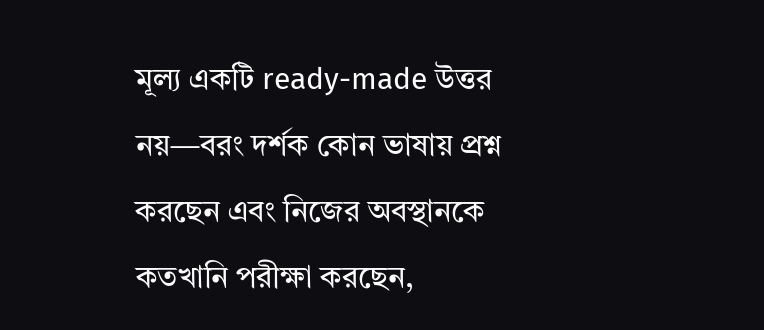মূল্য একটি ready-made উত্তর নয়—বরং দর্শক কোন ভাষায় প্রশ্ন করছেন এবং নিজের অবস্থানকে কতখানি পরীক্ষা করছেন,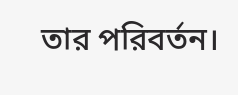তার পরিবর্তন।